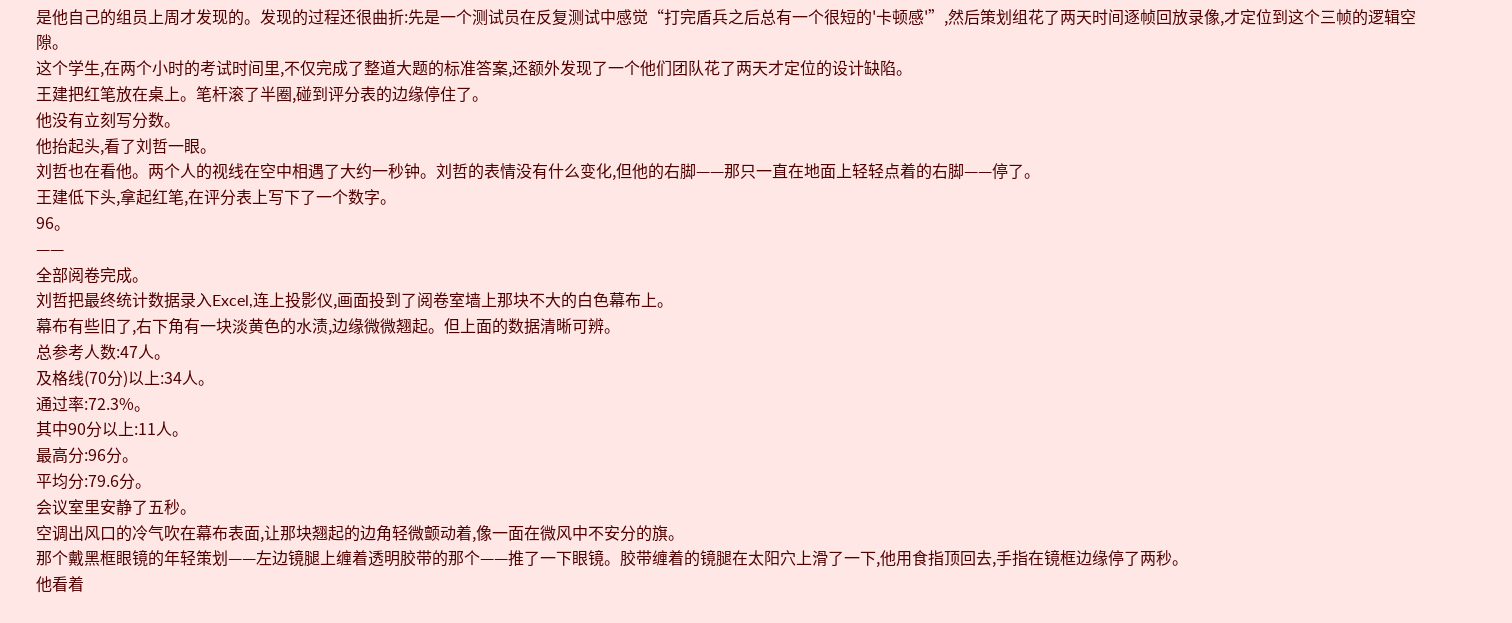是他自己的组员上周才发现的。发现的过程还很曲折:先是一个测试员在反复测试中感觉“打完盾兵之后总有一个很短的'卡顿感'”,然后策划组花了两天时间逐帧回放录像,才定位到这个三帧的逻辑空隙。
这个学生,在两个小时的考试时间里,不仅完成了整道大题的标准答案,还额外发现了一个他们团队花了两天才定位的设计缺陷。
王建把红笔放在桌上。笔杆滚了半圈,碰到评分表的边缘停住了。
他没有立刻写分数。
他抬起头,看了刘哲一眼。
刘哲也在看他。两个人的视线在空中相遇了大约一秒钟。刘哲的表情没有什么变化,但他的右脚——那只一直在地面上轻轻点着的右脚——停了。
王建低下头,拿起红笔,在评分表上写下了一个数字。
96。
——
全部阅卷完成。
刘哲把最终统计数据录入Excel,连上投影仪,画面投到了阅卷室墙上那块不大的白色幕布上。
幕布有些旧了,右下角有一块淡黄色的水渍,边缘微微翘起。但上面的数据清晰可辨。
总参考人数:47人。
及格线(70分)以上:34人。
通过率:72.3%。
其中90分以上:11人。
最高分:96分。
平均分:79.6分。
会议室里安静了五秒。
空调出风口的冷气吹在幕布表面,让那块翘起的边角轻微颤动着,像一面在微风中不安分的旗。
那个戴黑框眼镜的年轻策划——左边镜腿上缠着透明胶带的那个——推了一下眼镜。胶带缠着的镜腿在太阳穴上滑了一下,他用食指顶回去,手指在镜框边缘停了两秒。
他看着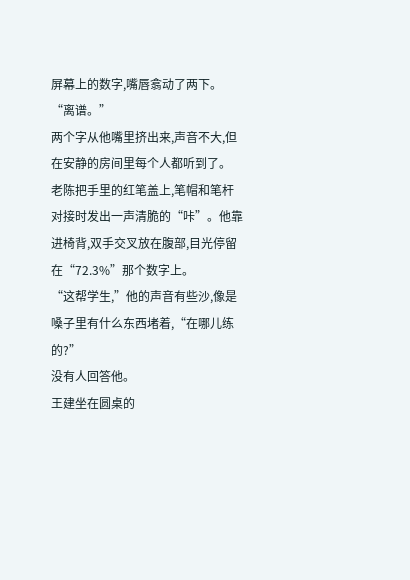屏幕上的数字,嘴唇翕动了两下。
“离谱。”
两个字从他嘴里挤出来,声音不大,但在安静的房间里每个人都听到了。
老陈把手里的红笔盖上,笔帽和笔杆对接时发出一声清脆的“咔”。他靠进椅背,双手交叉放在腹部,目光停留在“72.3%”那个数字上。
“这帮学生,”他的声音有些沙,像是嗓子里有什么东西堵着,“在哪儿练的?”
没有人回答他。
王建坐在圆桌的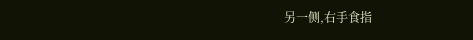另一侧,右手食指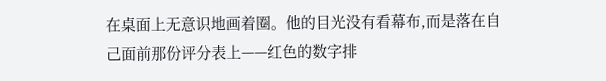在桌面上无意识地画着圈。他的目光没有看幕布,而是落在自己面前那份评分表上——红色的数字排